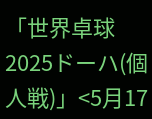「世界卓球2025ドーハ(個人戦)」<5月17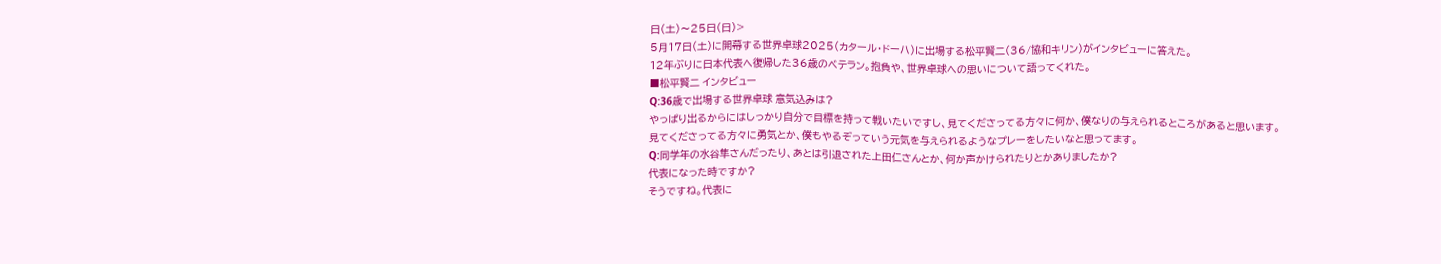日(土)〜25日(日)>
5月17日(土)に開幕する世界卓球2025(カタール・ドーハ)に出場する松平賢二(36/協和キリン)がインタビューに答えた。
12年ぶりに日本代表へ復帰した36歳のベテラン。抱負や、世界卓球への思いについて語ってくれた。
■松平賢二 インタビュー
Q:36歳で出場する世界卓球 意気込みは?
やっぱり出るからにはしっかり自分で目標を持って戦いたいですし、見てくださってる方々に何か、僕なりの与えられるところがあると思います。
見てくださってる方々に勇気とか、僕もやるぞっていう元気を与えられるようなプレーをしたいなと思ってます。
Q:同学年の水谷隼さんだったり、あとは引退された上田仁さんとか、何か声かけられたりとかありましたか?
代表になった時ですか?
そうですね。代表に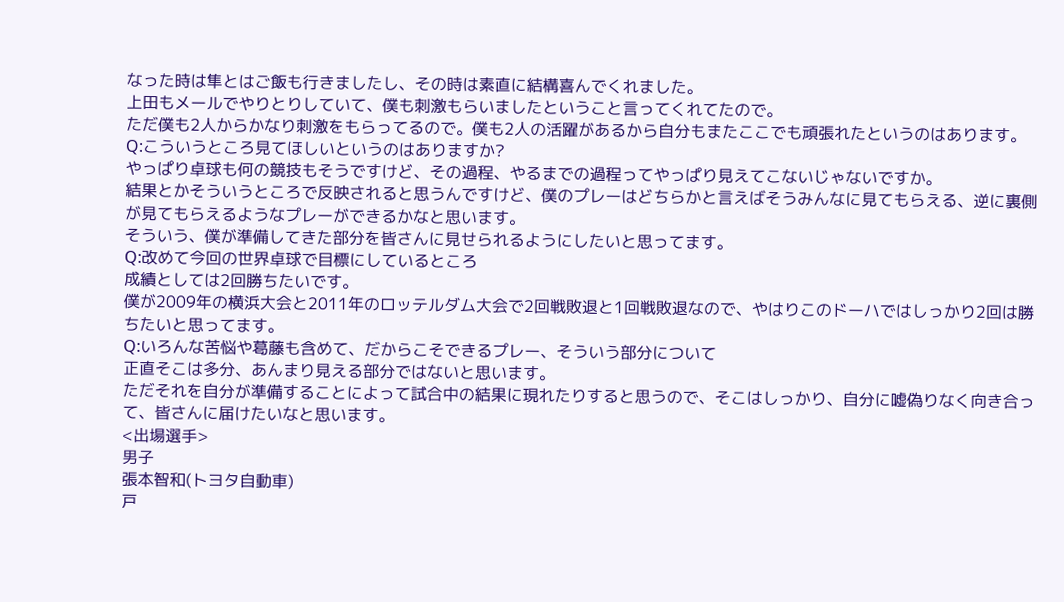なった時は隼とはご飯も行きましたし、その時は素直に結構喜んでくれました。
上田もメールでやりとりしていて、僕も刺激もらいましたということ言ってくれてたので。
ただ僕も2人からかなり刺激をもらってるので。僕も2人の活躍があるから自分もまたここでも頑張れたというのはあります。
Q:こういうところ見てほしいというのはありますか?
やっぱり卓球も何の競技もそうですけど、その過程、やるまでの過程ってやっぱり見えてこないじゃないですか。
結果とかそういうところで反映されると思うんですけど、僕のプレーはどちらかと言えばそうみんなに見てもらえる、逆に裏側が見てもらえるようなプレーができるかなと思います。
そういう、僕が準備してきた部分を皆さんに見せられるようにしたいと思ってます。
Q:改めて今回の世界卓球で目標にしているところ
成績としては2回勝ちたいです。
僕が2009年の横浜大会と2011年のロッテルダム大会で2回戦敗退と1回戦敗退なので、やはりこのドーハではしっかり2回は勝ちたいと思ってます。
Q:いろんな苦悩や葛藤も含めて、だからこそできるプレー、そういう部分について
正直そこは多分、あんまり見える部分ではないと思います。
ただそれを自分が準備することによって試合中の結果に現れたりすると思うので、そこはしっかり、自分に嘘偽りなく向き合って、皆さんに届けたいなと思います。
<出場選手>
男子
張本智和(トヨタ自動車)
戸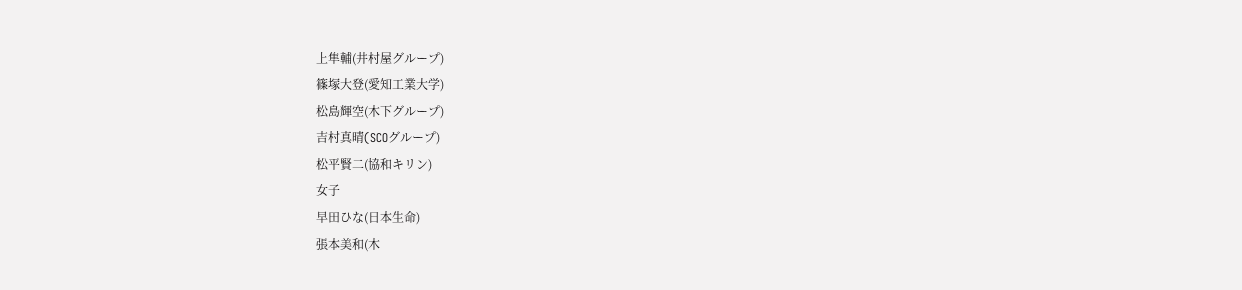上隼輔(井村屋グループ)
篠塚大登(愛知工業大学)
松島輝空(木下グループ)
吉村真晴(SCOグループ)
松平賢二(協和キリン)
女子
早田ひな(日本生命)
張本美和(木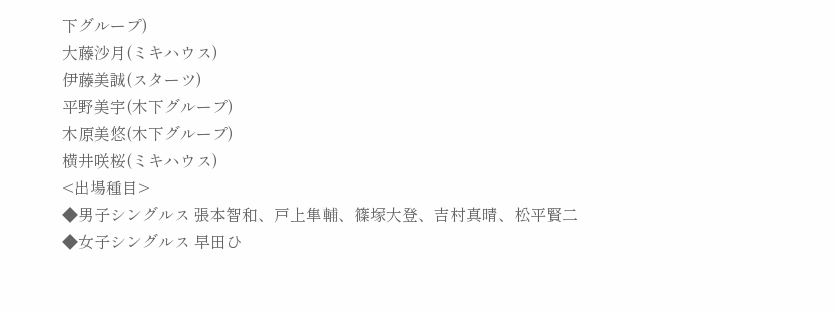下グループ)
大藤沙月(ミキハウス)
伊藤美誠(スターツ)
平野美宇(木下グループ)
木原美悠(木下グループ)
横井咲桜(ミキハウス)
<出場種目>
◆男子シングルス 張本智和、戸上隼輔、篠塚大登、吉村真晴、松平賢二
◆女子シングルス 早田ひ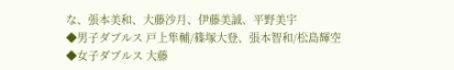な、張本美和、大藤沙月、伊藤美誠、平野美宇
◆男子ダブルス 戸上隼輔/篠塚大登、張本智和/松島輝空
◆女子ダブルス 大藤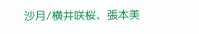沙月/横井咲桜、張本美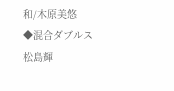和/木原美悠
◆混合ダブルス 松島輝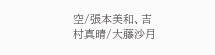空/張本美和、吉村真晴/大藤沙月